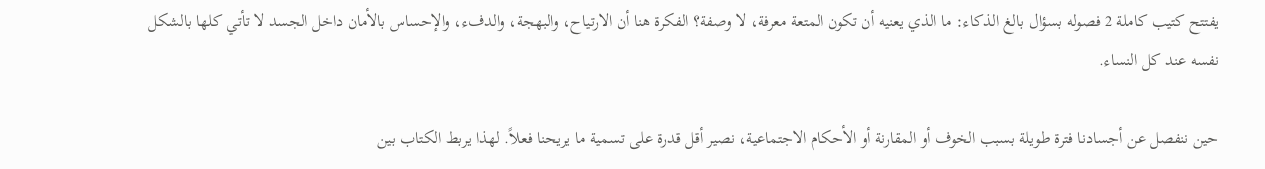يفتتح كتيب كاملة 2 فصوله بسؤال بالغ الذكاء: ما الذي يعنيه أن تكون المتعة معرفة، لا وصفة؟ الفكرة هنا أن الارتياح، والبهجة، والدفء، والإحساس بالأمان داخل الجسد لا تأتي كلها بالشكل نفسه عند كل النساء.

حين ننفصل عن أجسادنا فترة طويلة بسبب الخوف أو المقارنة أو الأحكام الاجتماعية، نصير أقل قدرة على تسمية ما يريحنا فعلاً. لهذا يربط الكتاب بين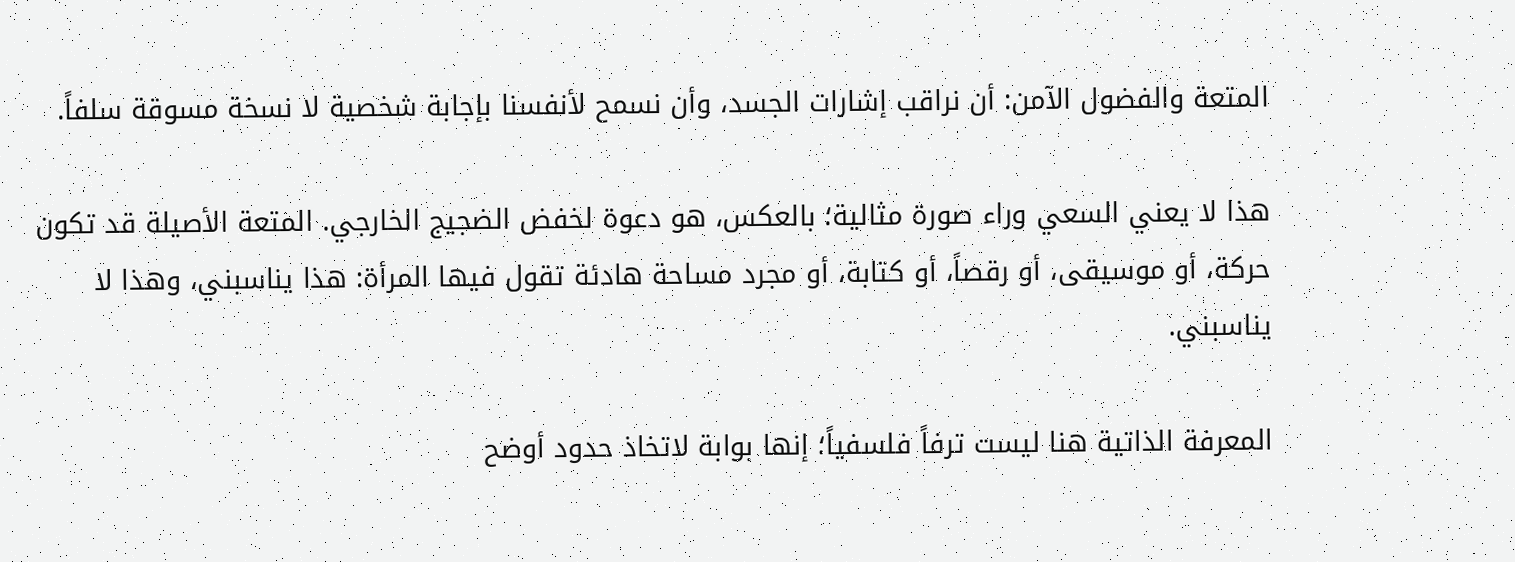المتعة والفضول الآمن: أن نراقب إشارات الجسد، وأن نسمح لأنفسنا بإجابة شخصية لا نسخة مسوقة سلفاً.

هذا لا يعني السعي وراء صورة مثالية؛ بالعكس، هو دعوة لخفض الضجيج الخارجي. المتعة الأصيلة قد تكون حركة، أو موسيقى، أو رقصاً، أو كتابة، أو مجرد مساحة هادئة تقول فيها المرأة: هذا يناسبني، وهذا لا يناسبني.

المعرفة الذاتية هنا ليست ترفاً فلسفياً؛ إنها بوابة لاتخاذ حدود أوضح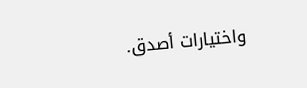واختيارات أصدق.